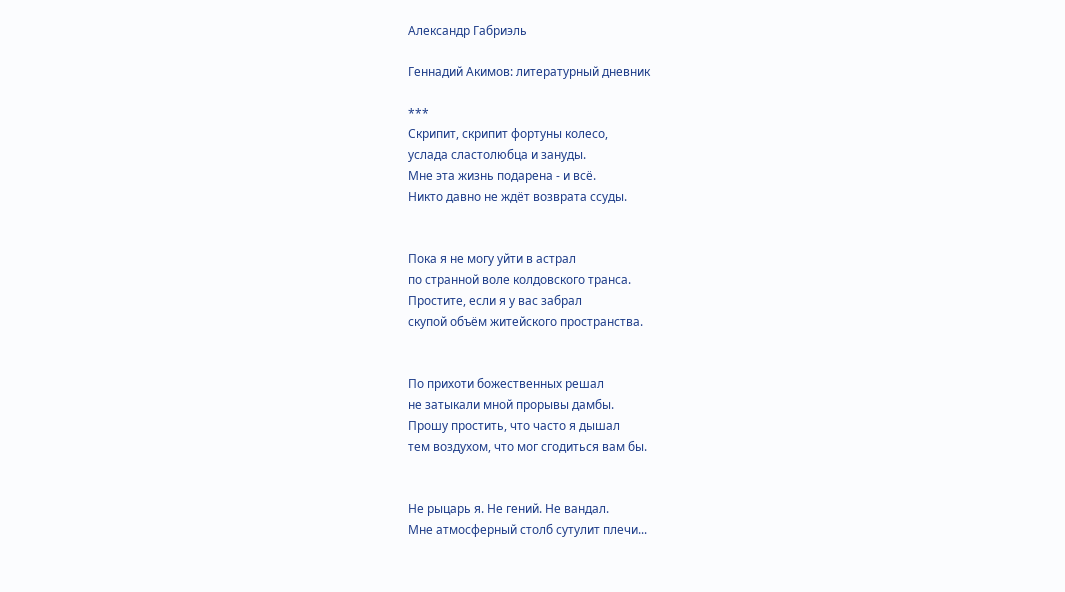Александр Габриэль

Геннадий Акимов: литературный дневник

***
Скрипит, скрипит фортуны колесо,
услада сластолюбца и зануды.
Мне эта жизнь подарена - и всё.
Никто давно не ждёт возврата ссуды.


Пока я не могу уйти в астрал
по странной воле колдовского транса.
Простите, если я у вас забрал
скупой объём житейского пространства.


По прихоти божественных решал
не затыкали мной прорывы дамбы.
Прошу простить, что часто я дышал
тем воздухом, что мог сгодиться вам бы.


Не рыцарь я. Не гений. Не вандал.
Мне атмосферный столб сутулит плечи...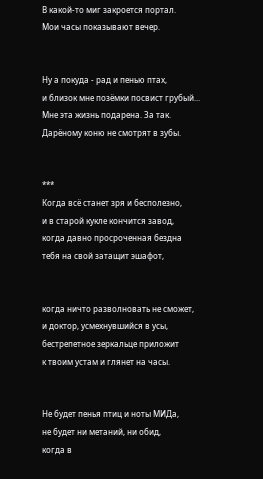В какой-то миг закроется портал.
Мои часы показывают вечер.


Ну а покуда - рад и пенью птах,
и близок мне позёмки посвист грубый...
Мне эта жизнь подарена. За так.
Дарёному коню не смотрят в зубы.


***
Когда всё станет зря и бесполезно,
и в старой кукле кончится завод,
когда давно просроченная бездна
тебя на свой затащит эшафот,


когда ничто разволновать не сможет,
и доктор, усмехнувшийся в усы,
бестрепетное зеркальце приложит
к твоим устам и глянет на часы.


Не будет пенья птиц и ноты МИДа,
не будет ни метаний, ни обид,
когда в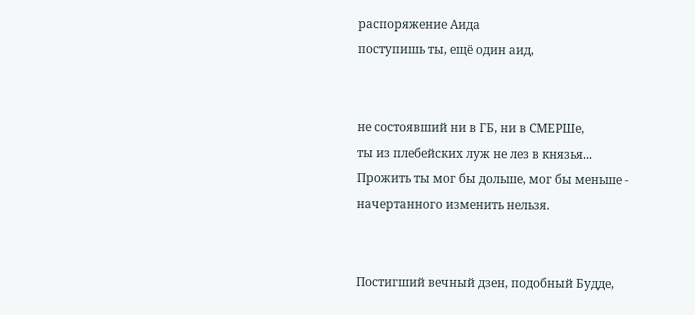распоряжение Аида
поступишь ты, ещё один аид,


не состоявший ни в ГБ, ни в СМЕРШе,
ты из плебейских луж не лез в князья...
Прожить ты мог бы дольше, мог бы меньше -
начертанного изменить нельзя.


Постигший вечный дзен, подобный Будде,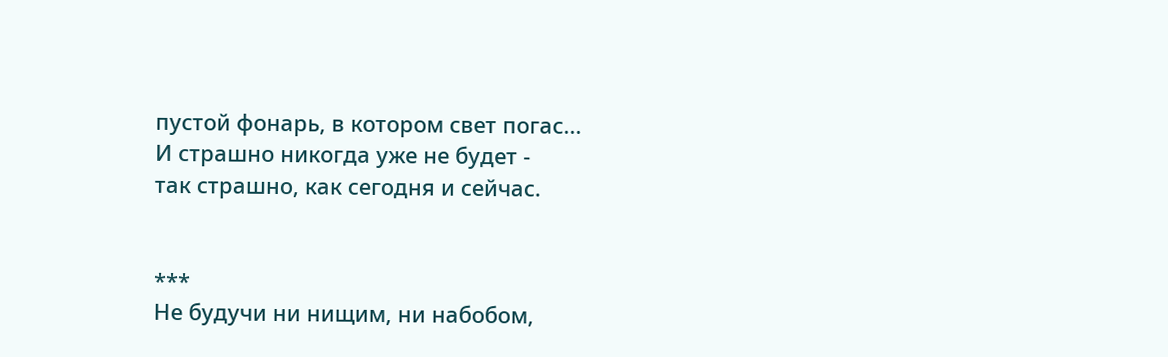пустой фонарь, в котором свет погас...
И страшно никогда уже не будет -
так страшно, как сегодня и сейчас.


***
Не будучи ни нищим, ни набобом,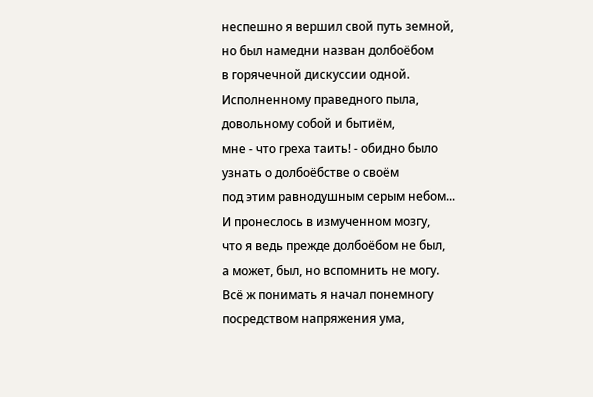неспешно я вершил свой путь земной,
но был намедни назван долбоёбом
в горячечной дискуссии одной.
Исполненному праведного пыла,
довольному собой и бытиём,
мне - что греха таить! - обидно было
узнать о долбоёбстве о своём
под этим равнодушным серым небом...
И пронеслось в измученном мозгу,
что я ведь прежде долбоёбом не был,
а может, был, но вспомнить не могу.
Всё ж понимать я начал понемногу
посредством напряжения ума,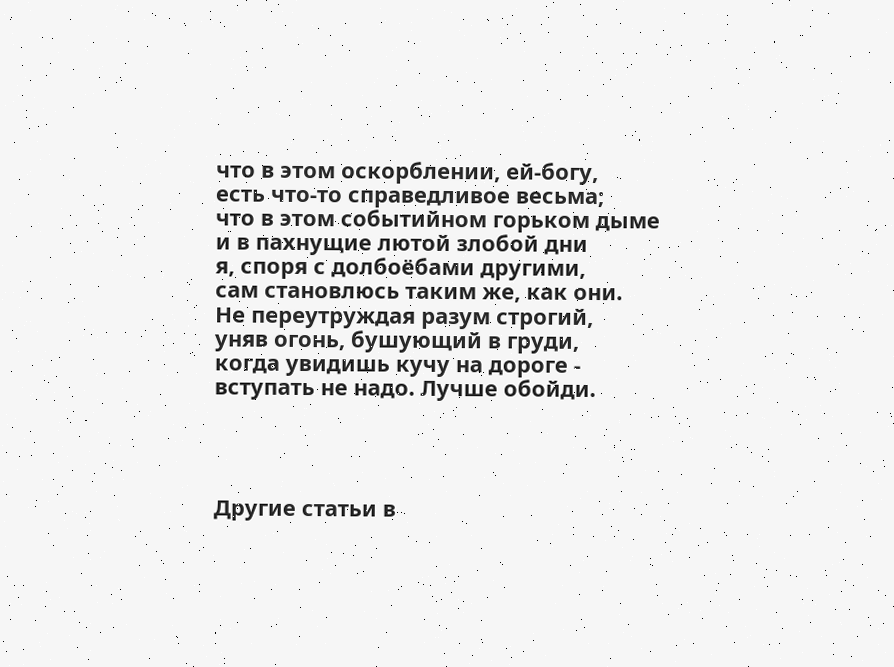что в этом оскорблении, ей-богу,
есть что-то справедливое весьма;
что в этом событийном горьком дыме
и в пахнущие лютой злобой дни
я, споря с долбоёбами другими,
сам становлюсь таким же, как они.
Не переутруждая разум строгий,
уняв огонь, бушующий в груди,
когда увидишь кучу на дороге -
вступать не надо. Лучше обойди.




Другие статьи в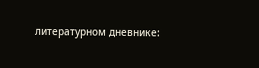литературном дневнике: